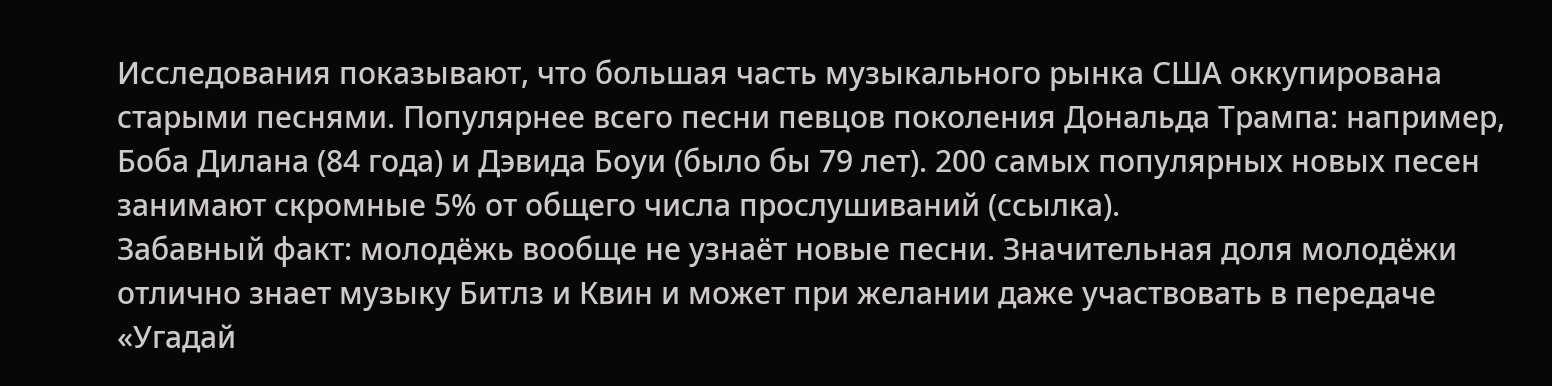Исследования показывают, что большая часть музыкального рынка США оккупирована старыми песнями. Популярнее всего песни певцов поколения Дональда Трампа: например, Боба Дилана (84 года) и Дэвида Боуи (было бы 79 лет). 200 самых популярных новых песен занимают скромные 5% от общего числа прослушиваний (ссылка).
Забавный факт: молодёжь вообще не узнаёт новые песни. Значительная доля молодёжи отлично знает музыку Битлз и Квин и может при желании даже участвовать в передаче «Угадай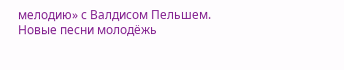мелодию» с Валдисом Пельшем. Новые песни молодёжь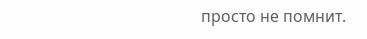просто не помнит.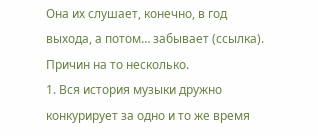Она их слушает, конечно, в год выхода, а потом… забывает (ссылка).
Причин на то несколько.
1. Вся история музыки дружно конкурирует за одно и то же время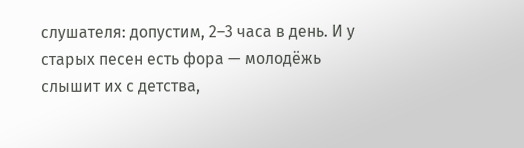слушателя: допустим, 2–3 часа в день. И у старых песен есть фора — молодёжь слышит их с детства,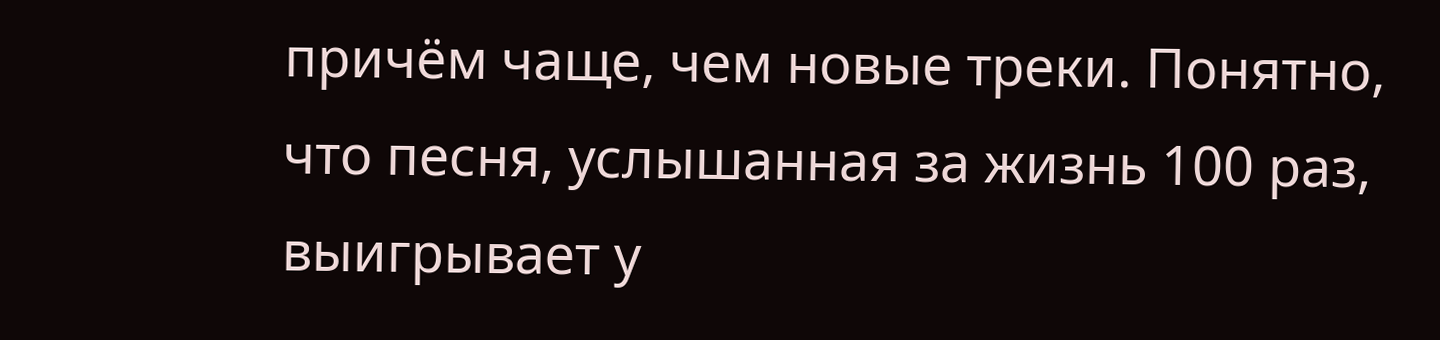причём чаще, чем новые треки. Понятно, что песня, услышанная за жизнь 100 раз, выигрывает у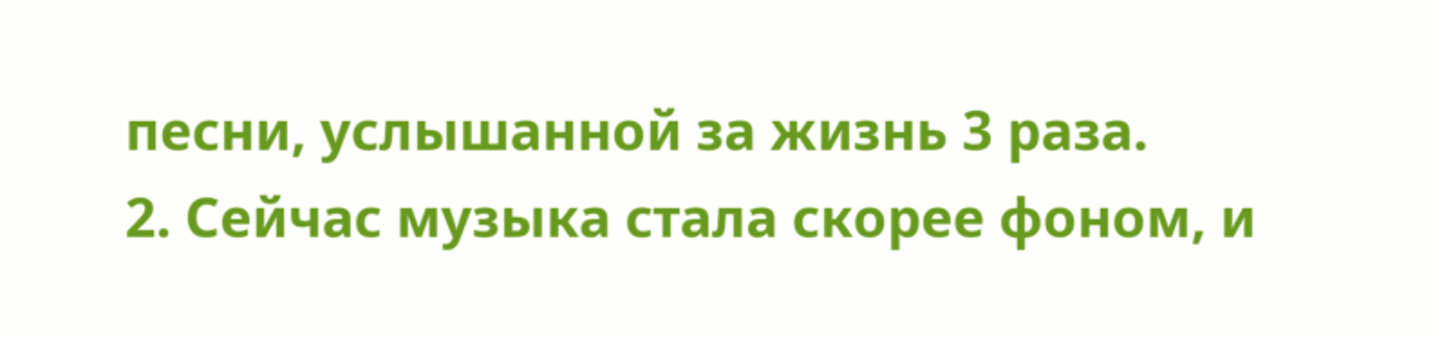песни, услышанной за жизнь 3 раза.
2. Сейчас музыка стала скорее фоном, и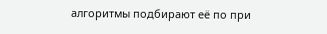алгоритмы подбирают её по при